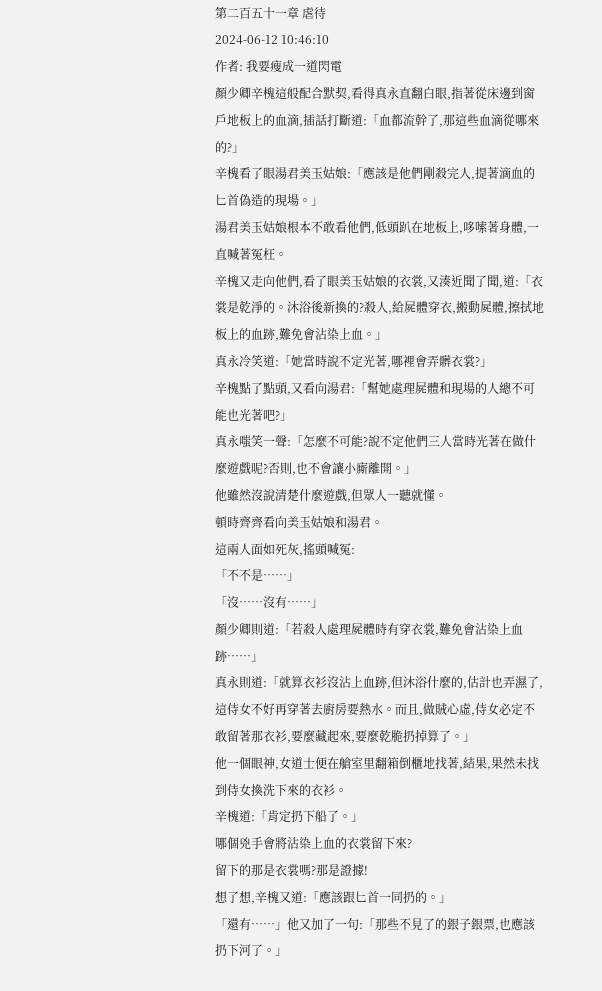第二百五十一章 虐待
2024-06-12 10:46:10
作者: 我要瘦成一道閃電
顏少卿辛槐這般配合默契,看得真永直翻白眼,指著從床邊到窗戶地板上的血滴,插話打斷道:「血都流幹了,那這些血滴從哪來的?」
辛槐看了眼湯君美玉姑娘:「應該是他們剛殺完人,提著滴血的匕首偽造的現場。」
湯君美玉姑娘根本不敢看他們,低頭趴在地板上,哆嗦著身體,一直喊著冤枉。
辛槐又走向他們,看了眼美玉姑娘的衣裳,又湊近聞了聞,道:「衣裳是乾淨的。沐浴後新換的?殺人,給屍體穿衣,搬動屍體,擦拭地板上的血跡,難免會沾染上血。」
真永冷笑道:「她當時說不定光著,哪裡會弄髒衣裳?」
辛槐點了點頭,又看向湯君:「幫她處理屍體和現場的人總不可能也光著吧?」
真永嗤笑一聲:「怎麼不可能?說不定他們三人當時光著在做什麼遊戲呢?否則,也不會讓小廝離開。」
他雖然沒說清楚什麼遊戲,但眾人一聽就懂。
頓時齊齊看向美玉姑娘和湯君。
這兩人面如死灰,搖頭喊冤:
「不不是……」
「沒……沒有……」
顏少卿則道:「若殺人處理屍體時有穿衣裳,難免會沾染上血跡……」
真永則道:「就算衣衫沒沾上血跡,但沐浴什麼的,估計也弄濕了,這侍女不好再穿著去廚房要熱水。而且,做賊心虛,侍女必定不敢留著那衣衫,要麼藏起來,要麼乾脆扔掉算了。」
他一個眼神,女道士便在艙室里翻箱倒櫃地找著,結果,果然未找到侍女換洗下來的衣衫。
辛槐道:「肯定扔下船了。」
哪個兇手會將沾染上血的衣裳留下來?
留下的那是衣裳嗎?那是證據!
想了想,辛槐又道:「應該跟匕首一同扔的。」
「還有……」他又加了一句:「那些不見了的銀子銀票,也應該扔下河了。」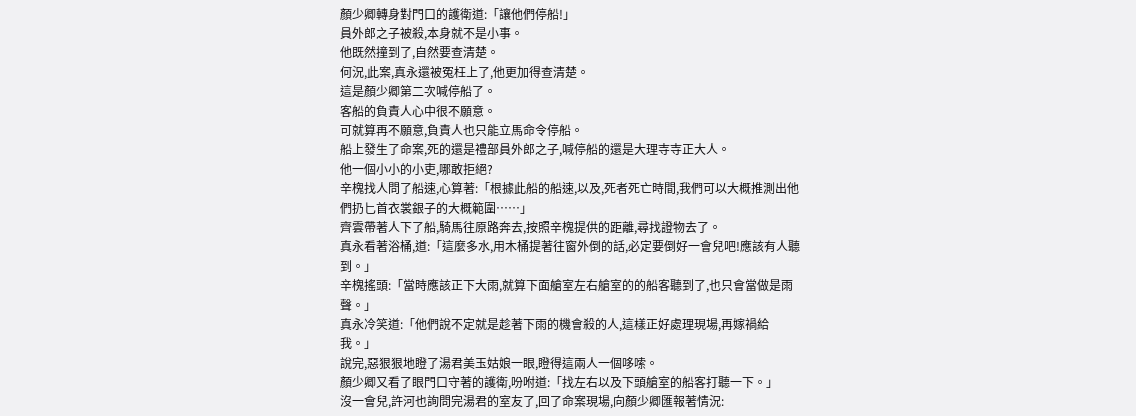顏少卿轉身對門口的護衛道:「讓他們停船!」
員外郎之子被殺,本身就不是小事。
他既然撞到了,自然要查清楚。
何況,此案,真永還被冤枉上了,他更加得查清楚。
這是顏少卿第二次喊停船了。
客船的負責人心中很不願意。
可就算再不願意,負責人也只能立馬命令停船。
船上發生了命案,死的還是禮部員外郎之子,喊停船的還是大理寺寺正大人。
他一個小小的小吏,哪敢拒絕?
辛槐找人問了船速,心算著:「根據此船的船速,以及,死者死亡時間,我們可以大概推測出他們扔匕首衣裳銀子的大概範圍……」
齊雲帶著人下了船,騎馬往原路奔去,按照辛槐提供的距離,尋找證物去了。
真永看著浴桶,道:「這麼多水,用木桶提著往窗外倒的話,必定要倒好一會兒吧!應該有人聽到。」
辛槐搖頭:「當時應該正下大雨,就算下面艙室左右艙室的的船客聽到了,也只會當做是雨聲。」
真永冷笑道:「他們說不定就是趁著下雨的機會殺的人,這樣正好處理現場,再嫁禍給我。」
說完,惡狠狠地瞪了湯君美玉姑娘一眼,瞪得這兩人一個哆嗦。
顏少卿又看了眼門口守著的護衛,吩咐道:「找左右以及下頭艙室的船客打聽一下。」
沒一會兒,許河也詢問完湯君的室友了,回了命案現場,向顏少卿匯報著情況: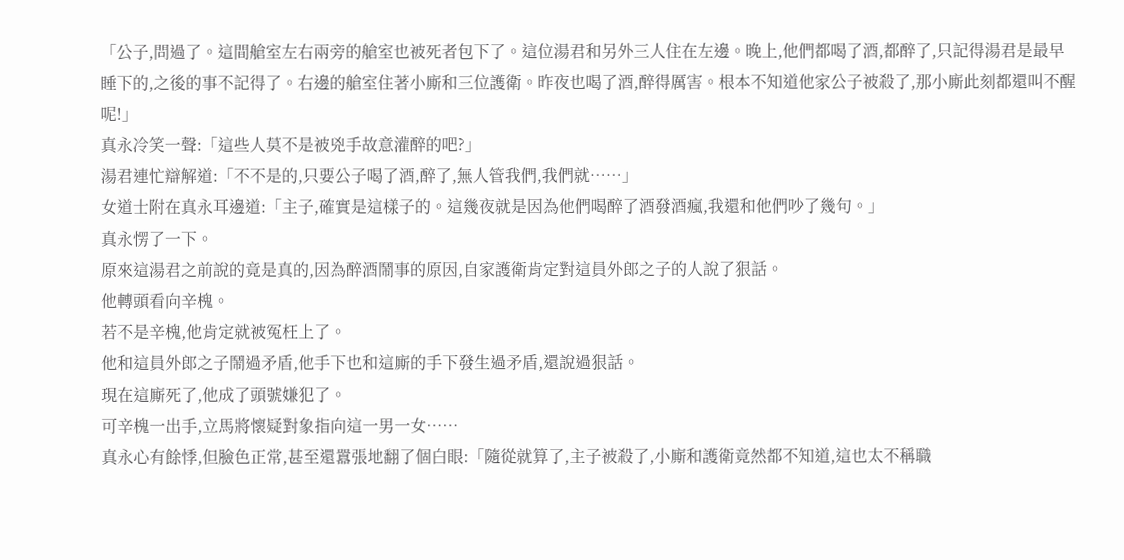「公子,問過了。這間艙室左右兩旁的艙室也被死者包下了。這位湯君和另外三人住在左邊。晚上,他們都喝了酒,都醉了,只記得湯君是最早睡下的,之後的事不記得了。右邊的艙室住著小廝和三位護衛。昨夜也喝了酒,醉得厲害。根本不知道他家公子被殺了,那小廝此刻都還叫不醒呢!」
真永冷笑一聲:「這些人莫不是被兇手故意灌醉的吧?」
湯君連忙辯解道:「不不是的,只要公子喝了酒,醉了,無人管我們,我們就……」
女道士附在真永耳邊道:「主子,確實是這樣子的。這幾夜就是因為他們喝醉了酒發酒瘋,我還和他們吵了幾句。」
真永愣了一下。
原來這湯君之前說的竟是真的,因為醉酒鬧事的原因,自家護衛肯定對這員外郎之子的人說了狠話。
他轉頭看向辛槐。
若不是辛槐,他肯定就被冤枉上了。
他和這員外郎之子鬧過矛盾,他手下也和這廝的手下發生過矛盾,還說過狠話。
現在這廝死了,他成了頭號嫌犯了。
可辛槐一出手,立馬將懷疑對象指向這一男一女……
真永心有餘悸,但臉色正常,甚至還囂張地翻了個白眼:「隨從就算了,主子被殺了,小廝和護衛竟然都不知道,這也太不稱職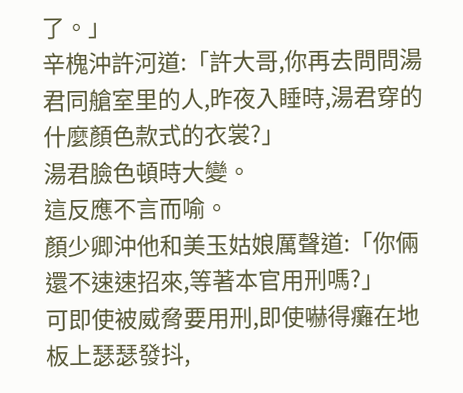了。」
辛槐沖許河道:「許大哥,你再去問問湯君同艙室里的人,昨夜入睡時,湯君穿的什麼顏色款式的衣裳?」
湯君臉色頓時大變。
這反應不言而喻。
顏少卿沖他和美玉姑娘厲聲道:「你倆還不速速招來,等著本官用刑嗎?」
可即使被威脅要用刑,即使嚇得癱在地板上瑟瑟發抖,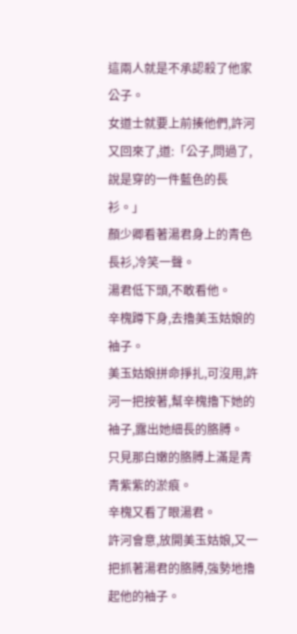這兩人就是不承認殺了他家公子。
女道士就要上前揍他們,許河又回來了,道:「公子,問過了,說是穿的一件藍色的長衫。」
顏少卿看著湯君身上的青色長衫,冷笑一聲。
湯君低下頭,不敢看他。
辛槐蹲下身,去擼美玉姑娘的袖子。
美玉姑娘拼命掙扎,可沒用,許河一把按著,幫辛槐擼下她的袖子,露出她細長的胳膊。
只見那白嫩的胳膊上滿是青青紫紫的淤痕。
辛槐又看了眼湯君。
許河會意,放開美玉姑娘,又一把抓著湯君的胳膊,強勢地擼起他的袖子。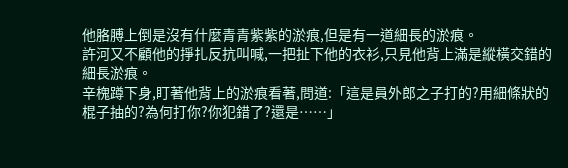他胳膊上倒是沒有什麼青青紫紫的淤痕,但是有一道細長的淤痕。
許河又不顧他的掙扎反抗叫喊,一把扯下他的衣衫,只見他背上滿是縱橫交錯的細長淤痕。
辛槐蹲下身,盯著他背上的淤痕看著,問道:「這是員外郎之子打的?用細條狀的棍子抽的?為何打你?你犯錯了?還是……」